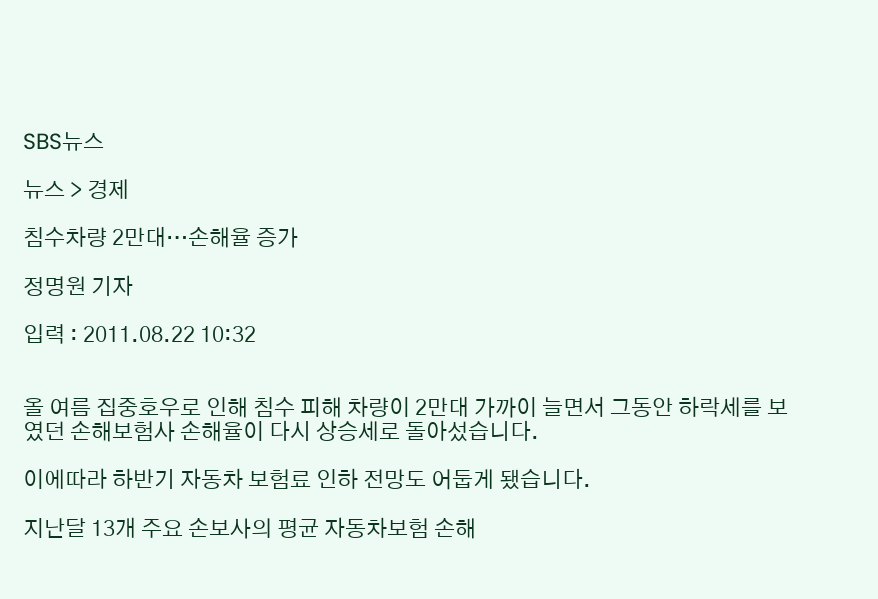SBS뉴스

뉴스 > 경제

침수차량 2만대…손해율 증가

정명원 기자

입력 : 2011.08.22 10:32


올 여름 집중호우로 인해 침수 피해 차량이 2만대 가까이 늘면서 그동안 하락세를 보였던 손해보험사 손해율이 다시 상승세로 돌아섰습니다.

이에따라 하반기 자동차 보험료 인하 전망도 어둡게 됐습니다.

지난달 13개 주요 손보사의 평균 자동차보험 손해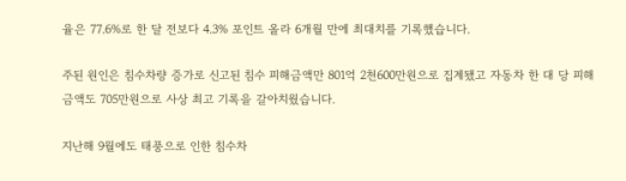율은 77.6%로 한 달 전보다 4.3% 포인트 올라 6개월 만에 최대치를 기록했습니다.

주된 원인은 침수차량 증가로 신고된 침수 피해금액만 801억 2천600만원으로 집계됐고 자동차 한 대 당 피해 금액도 705만원으로 사상 최고 기록을 갈아치웠습니다.

지난해 9월에도 태풍으로 인한 침수차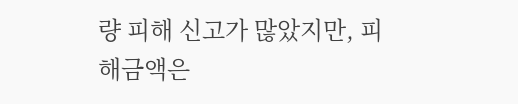량 피해 신고가 많았지만, 피해금액은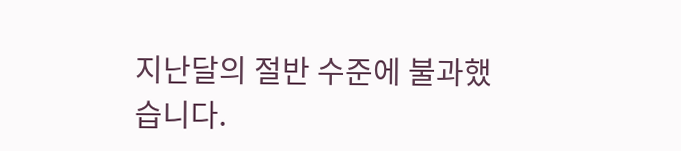지난달의 절반 수준에 불과했습니다.